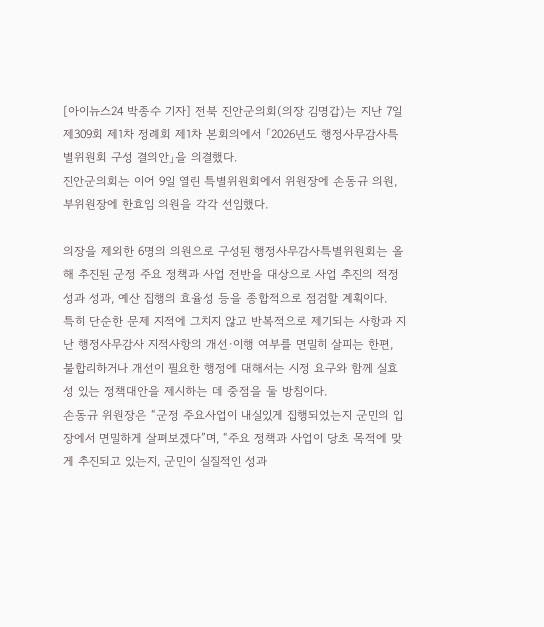[아이뉴스24 박종수 기자] 전북 진안군의회(의장 김명갑)는 지난 7일 제309회 제1차 정례회 제1차 본회의에서 「2026년도 행정사무감사특별위원회 구성 결의안」을 의결했다.
진안군의회는 이어 9일 열린 특별위원회에서 위원장에 손동규 의원, 부위원장에 한효임 의원을 각각 선임했다.

의장을 제외한 6명의 의원으로 구성된 행정사무감사특별위원회는 올해 추진된 군정 주요 정책과 사업 전반을 대상으로 사업 추진의 적정성과 성과, 예산 집행의 효율성 등을 종합적으로 점검할 계획이다.
특히 단순한 문제 지적에 그치지 않고 반복적으로 제기되는 사항과 지난 행정사무감사 지적사항의 개선·이행 여부를 면밀히 살피는 한편, 불합리하거나 개선이 필요한 행정에 대해서는 시정 요구와 함께 실효성 있는 정책대안을 제시하는 데 중점을 둘 방침이다.
손동규 위원장은 “군정 주요사업이 내실있게 집행되었는지 군민의 입장에서 면밀하게 살펴보겠다”며, “주요 정책과 사업이 당초 목적에 맞게 추진되고 있는지, 군민이 실질적인 성과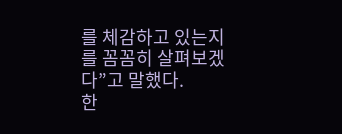를 체감하고 있는지를 꼼꼼히 살펴보겠다”고 말했다.
한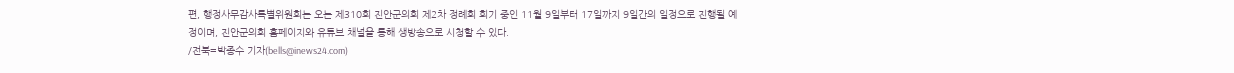편, 행정사무감사특별위원회는 오는 제310회 진안군의회 제2차 정례회 회기 중인 11월 9일부터 17일까지 9일간의 일정으로 진행될 예정이며, 진안군의회 홈페이지와 유튜브 채널을 통해 생방송으로 시청할 수 있다.
/전북=박종수 기자(bells@inews24.com)